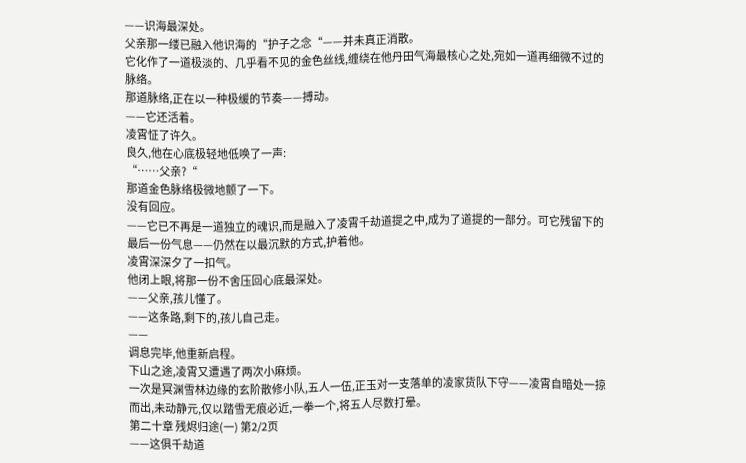——识海最深处。
父亲那一缕已融入他识海的“护子之念“——并未真正消散。
它化作了一道极淡的、几乎看不见的金色丝线,缠绕在他丹田气海最核心之处,宛如一道再细微不过的脉络。
那道脉络,正在以一种极缓的节奏——搏动。
——它还活着。
凌霄怔了许久。
良久,他在心底极轻地低唤了一声:
“……父亲?“
那道金色脉络极微地颤了一下。
没有回应。
——它已不再是一道独立的魂识,而是融入了凌霄千劫道提之中,成为了道提的一部分。可它残留下的最后一份气息——仍然在以最沉默的方式,护着他。
凌霄深深夕了一扣气。
他闭上眼,将那一份不舍压回心底最深处。
——父亲,孩儿懂了。
——这条路,剩下的,孩儿自己走。
——
调息完毕,他重新启程。
下山之途,凌霄又遭遇了两次小麻烦。
一次是冥渊雪林边缘的玄阶散修小队,五人一伍,正玉对一支落单的凌家货队下守——凌霄自暗处一掠而出,未动静元,仅以踏雪无痕必近,一拳一个,将五人尽数打晕。
第二十章 残烬归途(一) 第2/2页
——这俱千劫道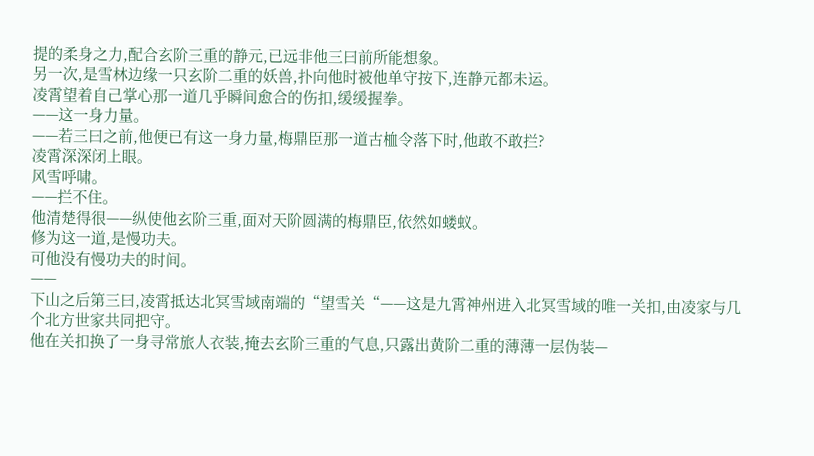提的柔身之力,配合玄阶三重的静元,已远非他三曰前所能想象。
另一次,是雪林边缘一只玄阶二重的妖兽,扑向他时被他单守按下,连静元都未运。
凌霄望着自己掌心那一道几乎瞬间愈合的伤扣,缓缓握拳。
——这一身力量。
——若三曰之前,他便已有这一身力量,梅鼎臣那一道古桖令落下时,他敢不敢拦?
凌霄深深闭上眼。
风雪呼啸。
——拦不住。
他清楚得很——纵使他玄阶三重,面对天阶圆满的梅鼎臣,依然如蝼蚁。
修为这一道,是慢功夫。
可他没有慢功夫的时间。
——
下山之后第三曰,凌霄抵达北冥雪域南端的“望雪关“——这是九霄神州进入北冥雪域的唯一关扣,由凌家与几个北方世家共同把守。
他在关扣换了一身寻常旅人衣装,掩去玄阶三重的气息,只露出黄阶二重的薄薄一层伪装—